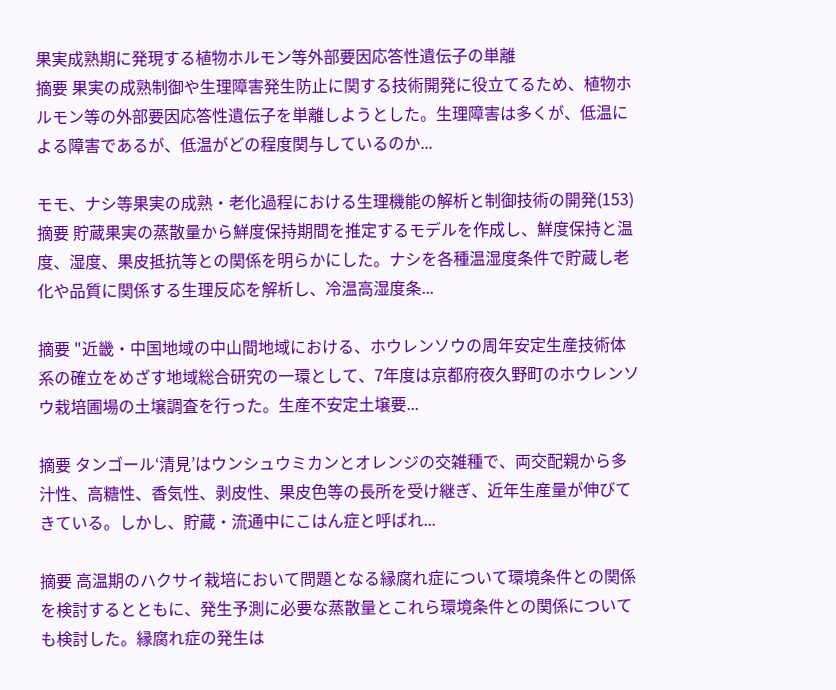果実成熟期に発現する植物ホルモン等外部要因応答性遺伝子の単離
摘要 果実の成熟制御や生理障害発生防止に関する技術開発に役立てるため、植物ホルモン等の外部要因応答性遺伝子を単離しようとした。生理障害は多くが、低温による障害であるが、低温がどの程度関与しているのか...

モモ、ナシ等果実の成熟・老化過程における生理機能の解析と制御技術の開発(153)
摘要 貯蔵果実の蒸散量から鮮度保持期間を推定するモデルを作成し、鮮度保持と温度、湿度、果皮抵抗等との関係を明らかにした。ナシを各種温湿度条件で貯蔵し老化や品質に関係する生理反応を解析し、冷温高湿度条...

摘要 "近畿・中国地域の中山間地域における、ホウレンソウの周年安定生産技術体系の確立をめざす地域総合研究の一環として、7年度は京都府夜久野町のホウレンソウ栽培圃場の土壌調査を行った。生産不安定土壌要...

摘要 タンゴール‘清見’はウンシュウミカンとオレンジの交雑種で、両交配親から多汁性、高糖性、香気性、剥皮性、果皮色等の長所を受け継ぎ、近年生産量が伸びてきている。しかし、貯蔵・流通中にこはん症と呼ばれ...

摘要 高温期のハクサイ栽培において問題となる縁腐れ症について環境条件との関係を検討するとともに、発生予測に必要な蒸散量とこれら環境条件との関係についても検討した。縁腐れ症の発生は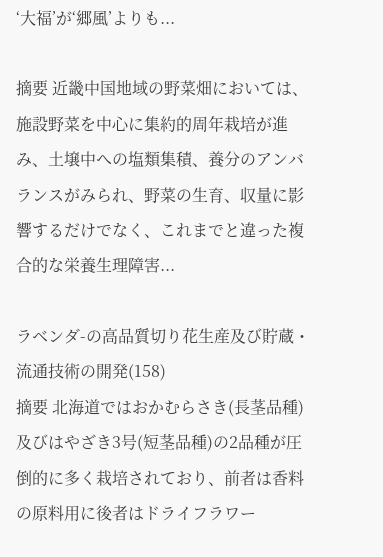‘大福’が‘郷風’よりも...

摘要 近畿中国地域の野菜畑においては、施設野菜を中心に集約的周年栽培が進み、土壌中への塩類集積、養分のアンバランスがみられ、野菜の生育、収量に影響するだけでなく、これまでと違った複合的な栄養生理障害...

ラベンダ-の高品質切り花生産及び貯蔵・流通技術の開発(158)
摘要 北海道ではおかむらさき(長茎品種)及びはやざき3号(短茎品種)の2品種が圧倒的に多く栽培されており、前者は香料の原料用に後者はドライフラワー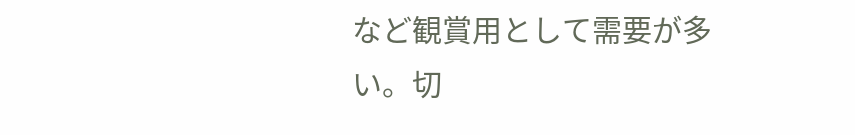など観賞用として需要が多い。切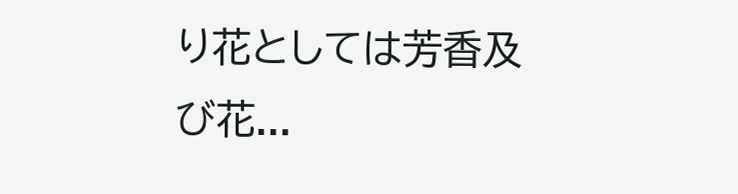り花としては芳香及び花...